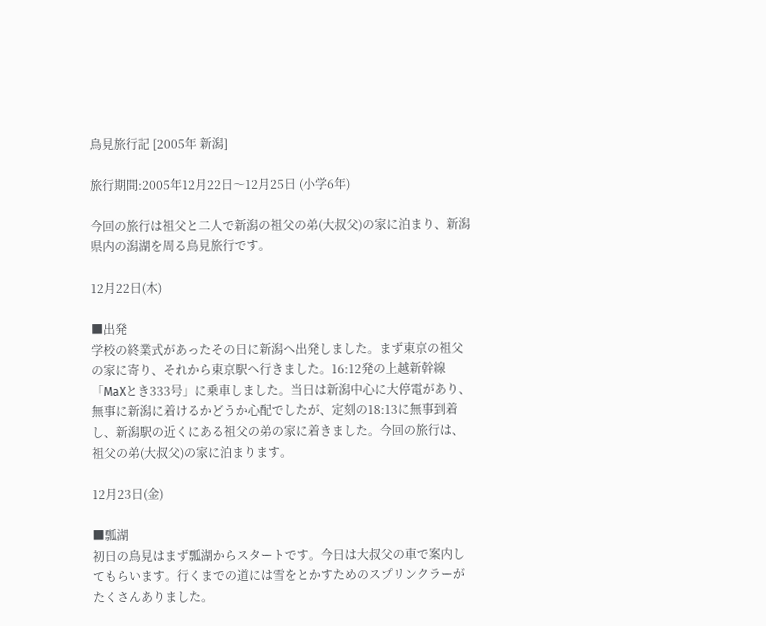鳥見旅行記 [2005年 新潟]

旅行期間:2005年12月22日〜12月25日 (小学6年)

今回の旅行は祖父と二人で新潟の祖父の弟(大叔父)の家に泊まり、新潟県内の潟湖を周る鳥見旅行です。

12月22日(木)

■出発
学校の終業式があったその日に新潟へ出発しました。まず東京の祖父の家に寄り、それから東京駅へ行きました。16:12発の上越新幹線「MaXとき333号」に乗車しました。当日は新潟中心に大停電があり、無事に新潟に着けるかどうか心配でしたが、定刻の18:13に無事到着し、新潟駅の近くにある祖父の弟の家に着きました。今回の旅行は、祖父の弟(大叔父)の家に泊まります。

12月23日(金)

■瓢湖
初日の鳥見はまず瓢湖からスタートです。今日は大叔父の車で案内してもらいます。行くまでの道には雪をとかすためのスプリンクラーがたくさんありました。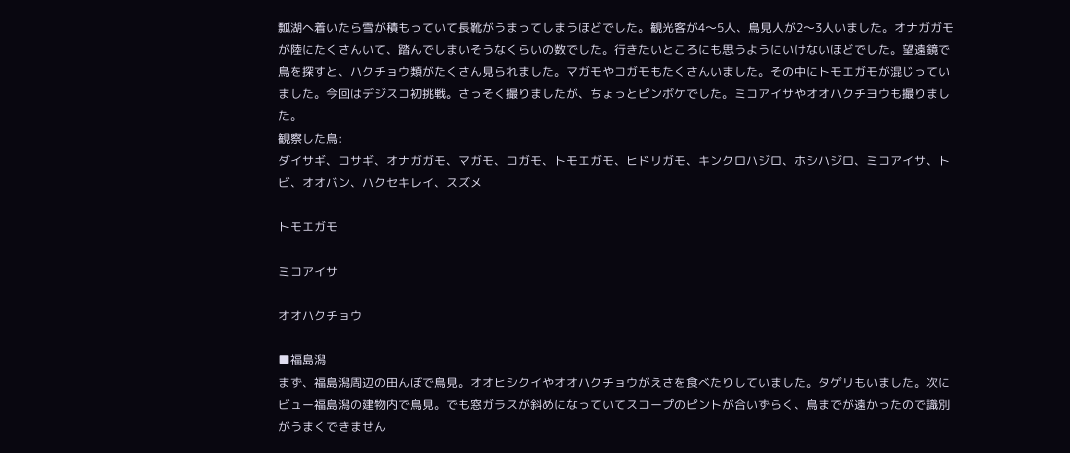瓢湖へ着いたら雪が積もっていて長靴がうまってしまうほどでした。観光客が4〜5人、鳥見人が2〜3人いました。オナガガモが陸にたくさんいて、踏んでしまいそうなくらいの数でした。行きたいところにも思うようにいけないほどでした。望遠鏡で鳥を探すと、ハクチョウ類がたくさん見られました。マガモやコガモもたくさんいました。その中にトモエガモが混じっていました。今回はデジスコ初挑戦。さっそく撮りましたが、ちょっとピンボケでした。ミコアイサやオオハクチヨウも撮りました。
観察した鳥:
ダイサギ、コサギ、オナガガモ、マガモ、コガモ、トモエガモ、ヒドリガモ、キンクロハジロ、ホシハジロ、ミコアイサ、トビ、オオバン、ハクセキレイ、スズメ

トモエガモ

ミコアイサ

オオハクチョウ

■福島潟
まず、福島潟周辺の田んぼで鳥見。オオヒシクイやオオハクチョウがえさを食べたりしていました。タゲリもいました。次にビュー福島潟の建物内で鳥見。でも窓ガラスが斜めになっていてスコープのピントが合いずらく、鳥までが遠かったので識別がうまくできません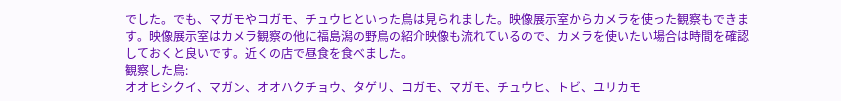でした。でも、マガモやコガモ、チュウヒといった鳥は見られました。映像展示室からカメラを使った観察もできます。映像展示室はカメラ観察の他に福島潟の野鳥の紹介映像も流れているので、カメラを使いたい場合は時間を確認しておくと良いです。近くの店で昼食を食べました。
観察した鳥:
オオヒシクイ、マガン、オオハクチョウ、タゲリ、コガモ、マガモ、チュウヒ、トビ、ユリカモ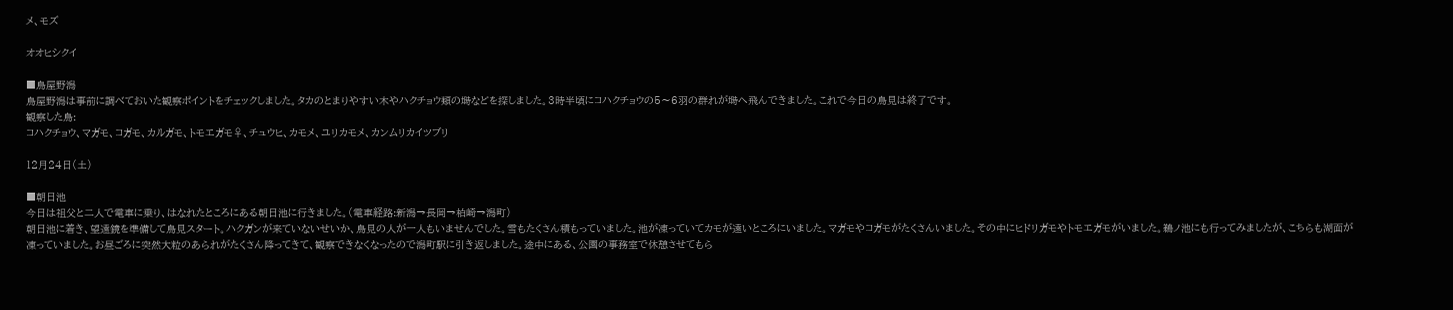メ、モズ

オオヒシクイ

■鳥屋野潟
鳥屋野潟は事前に調べておいた観察ポイントをチェックしました。タカのとまりやすい木やハクチョウ類の塒などを探しました。3時半頃にコハクチョウの5〜6羽の群れが塒へ飛んできました。これで今日の鳥見は終了です。
観察した鳥:
コハクチョウ、マガモ、コガモ、カルガモ、トモエガモ♀、チュウヒ、カモメ、ユリカモメ、カンムリカイツブリ

12月24日(土)

■朝日池
今日は祖父と二人で電車に乗り、はなれたところにある朝日池に行きました。(電車経路:新潟→長岡→柏崎→潟町)
朝日池に着き、望遠鏡を準備して鳥見スタート。ハクガンが来ていないせいか、鳥見の人が一人もいませんでした。雪もたくさん積もっていました。池が凍っていてカモが遠いところにいました。マガモやコガモがたくさんいました。その中にヒドリガモやトモエガモがいました。鵜ノ池にも行ってみましたが、こちらも湖面が凍っていました。お昼ごろに突然大粒のあられがたくさん降ってきて、観察できなくなったので潟町駅に引き返しました。途中にある、公園の事務室で休憩させてもら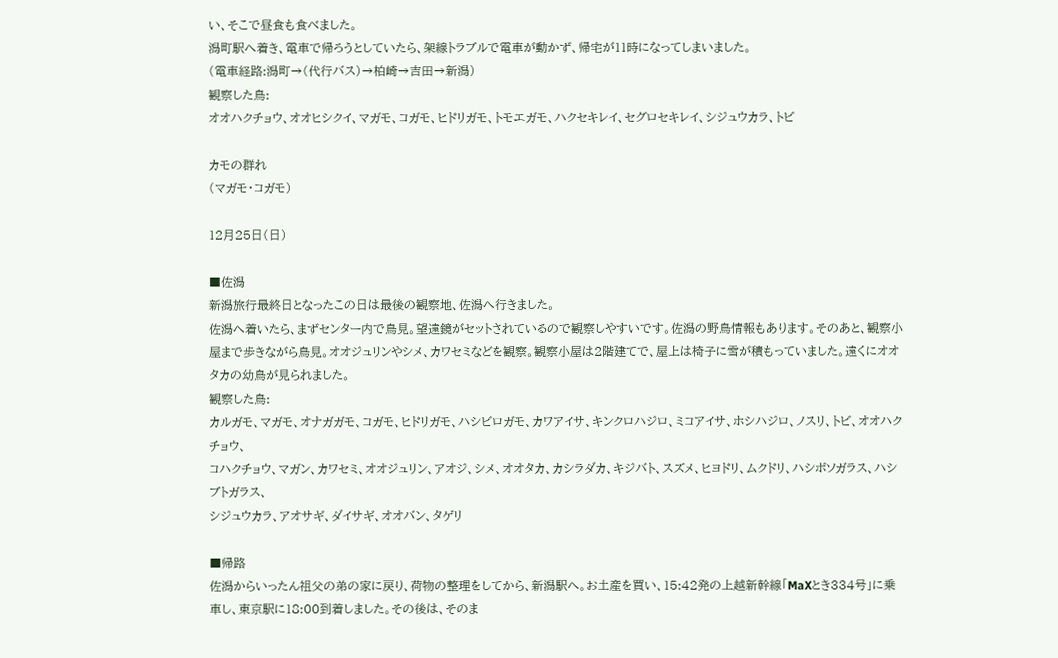い、そこで昼食も食べました。
潟町駅へ着き、電車で帰ろうとしていたら、架線トラブルで電車が動かず、帰宅が11時になってしまいました。
(電車経路:潟町→(代行バス)→柏崎→吉田→新潟)
観察した鳥:
オオハクチョウ、オオヒシクイ、マガモ、コガモ、ヒドリガモ、トモエガモ、ハクセキレイ、セグロセキレイ、シジュウカラ、トビ

カモの群れ
(マガモ・コガモ)

12月25日(日)

■佐潟
新潟旅行最終日となったこの日は最後の観察地、佐潟へ行きました。
佐潟へ着いたら、まずセンター内で鳥見。望遠鏡がセットされているので観察しやすいです。佐潟の野鳥情報もあります。そのあと、観察小屋まで歩きながら鳥見。オオジュリンやシメ、カワセミなどを観察。観察小屋は2階建てで、屋上は椅子に雪が積もっていました。遠くにオオタカの幼鳥が見られました。
観察した鳥:
カルガモ、マガモ、オナガガモ、コガモ、ヒドリガモ、ハシビロガモ、カワアイサ、キンクロハジロ、ミコアイサ、ホシハジロ、ノスリ、トビ、オオハクチョウ、
コハクチョウ、マガン、カワセミ、オオジュリン、アオジ、シメ、オオタカ、カシラダカ、キジバト、スズメ、ヒヨドリ、ムクドリ、ハシボソガラス、ハシブトガラス、
シジュウカラ、アオサギ、ダイサギ、オオバン、タゲリ

■帰路
佐潟からいったん祖父の弟の家に戻り、荷物の整理をしてから、新潟駅へ。お土産を買い、15:42発の上越新幹線「MaXとき334号」に乗車し、東京駅に18:00到着しました。その後は、そのま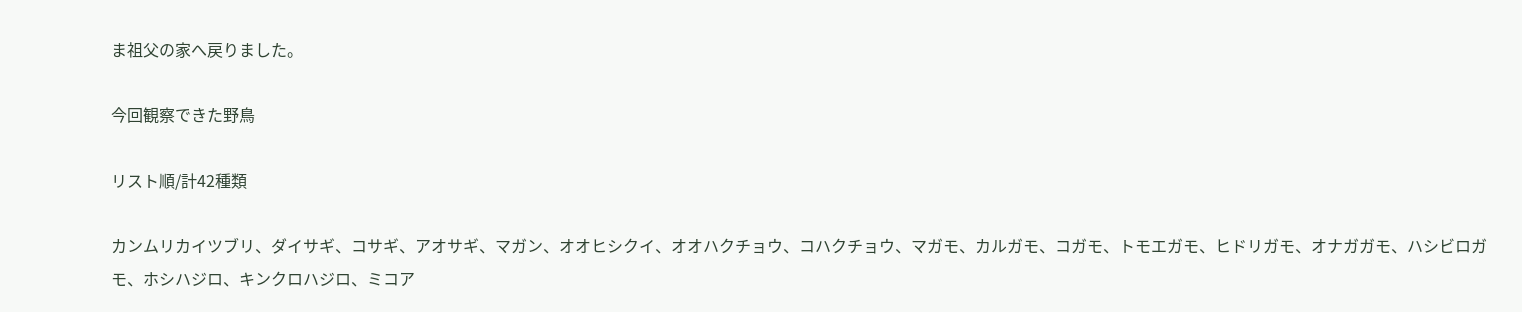ま祖父の家へ戻りました。

今回観察できた野鳥

リスト順/計42種類

カンムリカイツブリ、ダイサギ、コサギ、アオサギ、マガン、オオヒシクイ、オオハクチョウ、コハクチョウ、マガモ、カルガモ、コガモ、トモエガモ、ヒドリガモ、オナガガモ、ハシビロガモ、ホシハジロ、キンクロハジロ、ミコア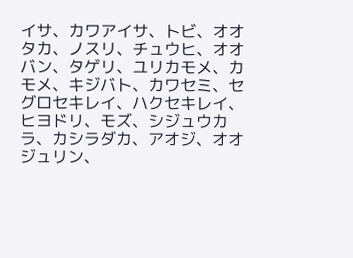イサ、カワアイサ、トビ、オオタカ、ノスリ、チュウヒ、オオバン、タゲリ、ユリカモメ、カモメ、キジバト、カワセミ、セグロセキレイ、ハクセキレイ、ヒヨドリ、モズ、シジュウカラ、カシラダカ、アオジ、オオジュリン、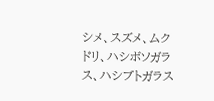シメ、スズメ、ムクドリ、ハシボソガラス、ハシブトガラス